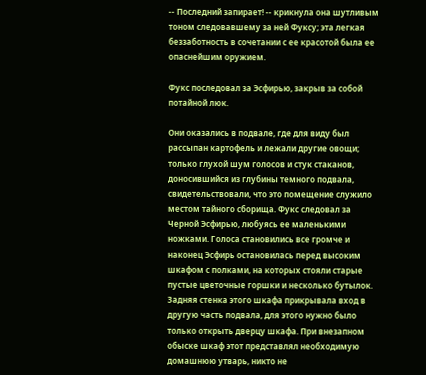-- Последний запирает! -- крикнула она шутливым тоном следовавшему за ней Фуксу; эта легкая беззаботность в сочетании с ее красотой была ее опаснейшим оружием.

Фукс последовал за Эсфирью, закрыв за собой потайной люк.

Они оказались в подвале, где для виду был рассыпан картофель и лежали другие овощи; только глухой шум голосов и стук стаканов, доносившийся из глубины темного подвала, свидетельствовали, что это помещение служило местом тайного сборища. Фукс следовал за Черной Эсфирью, любуясь ее маленькими ножками. Голоса становились все громче и наконец Эсфирь остановилась перед высоким шкафом с полками, на которых стояли старые пустые цветочные горшки и несколько бутылок. Задняя стенка этого шкафа прикрывала вход в другую часть подвала, для этого нужно было только открыть дверцу шкафа. При внезапном обыске шкаф этот представлял необходимую домашнюю утварь, никто не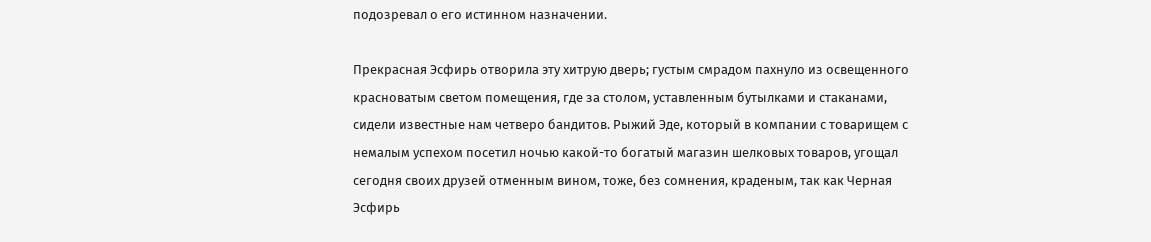подозревал о его истинном назначении.

Прекрасная Эсфирь отворила эту хитрую дверь; густым смрадом пахнуло из освещенного красноватым светом помещения, где за столом, уставленным бутылками и стаканами, сидели известные нам четверо бандитов. Рыжий Эде, который в компании с товарищем с немалым успехом посетил ночью какой-то богатый магазин шелковых товаров, угощал сегодня своих друзей отменным вином, тоже, без сомнения, краденым, так как Черная Эсфирь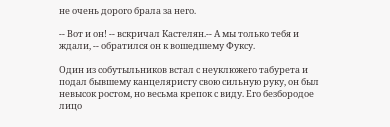не очень дорого брала за него.

-- Вот и он! -- вскричал Кастелян.-- А мы только тебя и ждали, -- обратился он к вошедшему Фуксу.

Один из собутыльников встал с неуклюжего табурета и подал бывшему канцеляристу свою сильную руку, он был невысок ростом, но весьма крепок с виду. Его безбородое лицо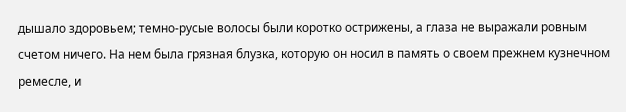дышало здоровьем; темно-русые волосы были коротко острижены, а глаза не выражали ровным счетом ничего. На нем была грязная блузка, которую он носил в память о своем прежнем кузнечном ремесле, и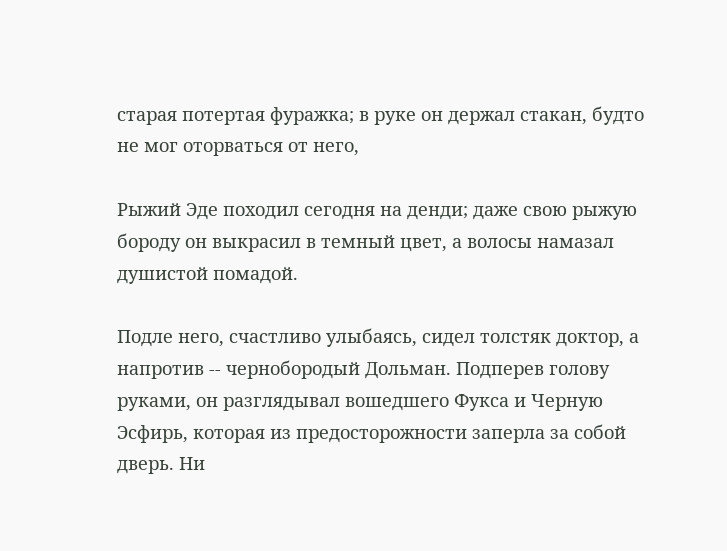старая потертая фуражка; в руке он держал стакан, будто не мог оторваться от него,

Рыжий Эде походил сегодня на денди; даже свою рыжую бороду он выкрасил в темный цвет, а волосы намазал душистой помадой.

Подле него, счастливо улыбаясь, сидел толстяк доктор, а напротив -- чернобородый Дольман. Подперев голову руками, он разглядывал вошедшего Фукса и Черную Эсфирь, которая из предосторожности заперла за собой дверь. Ни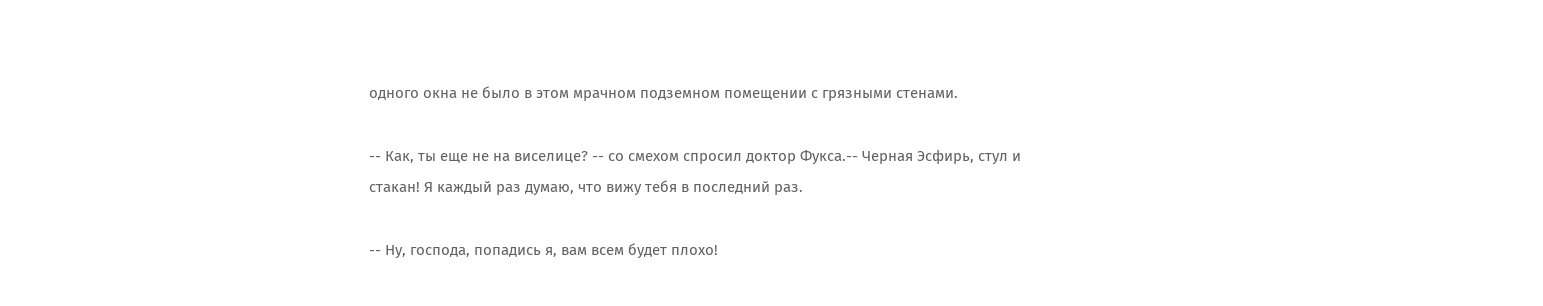одного окна не было в этом мрачном подземном помещении с грязными стенами.

-- Как, ты еще не на виселице? -- со смехом спросил доктор Фукса.-- Черная Эсфирь, стул и стакан! Я каждый раз думаю, что вижу тебя в последний раз.

-- Ну, господа, попадись я, вам всем будет плохо!